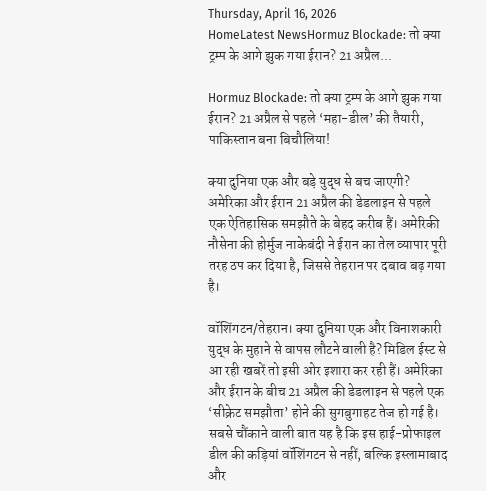Thursday, April 16, 2026
HomeLatest NewsHormuz Blockade: तो क्या ट्रम्प के आगे झुक गया ईरान? 21 अप्रैल...

Hormuz Blockade: तो क्या ट्रम्प के आगे झुक गया ईरान? 21 अप्रैल से पहले ‘महा-डील’ की तैयारी, पाकिस्तान बना बिचौलिया!

क्या दुनिया एक और बड़े युद्ध से बच जाएगी? अमेरिका और ईरान 21 अप्रैल की डेडलाइन से पहले एक ऐतिहासिक समझौते के बेहद करीब हैं। अमेरिकी नौसेना की होर्मुज नाकेबंदी ने ईरान का तेल व्यापार पूरी तरह ठप कर दिया है, जिससे तेहरान पर दबाव बढ़ गया है।

वॉशिंगटन/तेहरान। क्या दुनिया एक और विनाशकारी युद्ध के मुहाने से वापस लौटने वाली है? मिडिल ईस्ट से आ रही खबरें तो इसी ओर इशारा कर रही हैं। अमेरिका और ईरान के बीच 21 अप्रैल की डेडलाइन से पहले एक ‘सीक्रेट समझौता’ होने की सुगबुगाहट तेज हो गई है। सबसे चौंकाने वाली बात यह है कि इस हाई-प्रोफाइल डील की कड़ियां वॉशिंगटन से नहीं, बल्कि इस्लामाबाद और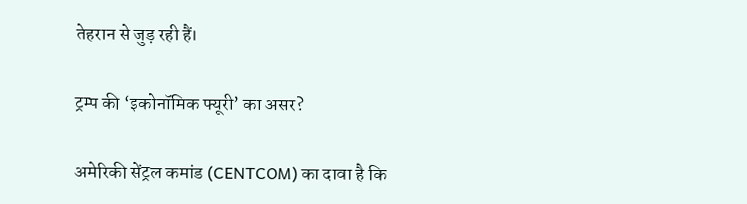तेहरान से जुड़ रही हैं।

ट्रम्प की ‘इकोनॉमिक फ्यूरी’ का असर?

अमेरिकी सेंट्रल कमांड (CENTCOM) का दावा है कि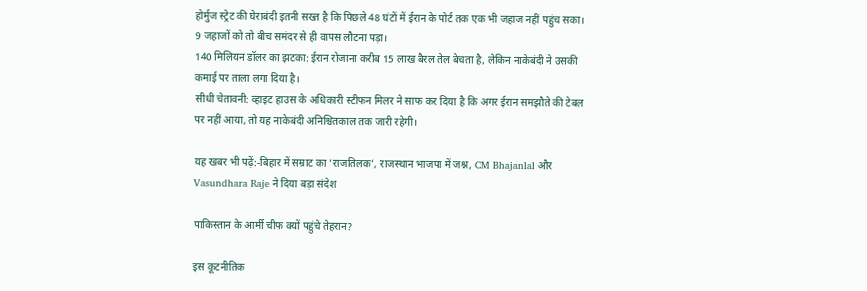होर्मुज स्ट्रेट की घेराबंदी इतनी सख्त है कि पिछले 48 घंटों में ईरान के पोर्ट तक एक भी जहाज नहीं पहुंच सका। 9 जहाजों को तो बीच समंदर से ही वापस लौटना पड़ा।
140 मिलियन डॉलर का झटका: ईरान रोजाना करीब 15 लाख बैरल तेल बेचता है, लेकिन नाकेबंदी ने उसकी कमाई पर ताला लगा दिया है।
सीधी चेतावनी: व्हाइट हाउस के अधिकारी स्टीफन मिलर ने साफ कर दिया है कि अगर ईरान समझौते की टेबल पर नहीं आया, तो यह नाकेबंदी अनिश्चितकाल तक जारी रहेगी।

यह खबर भी पढ़ें:-बिहार में सम्राट का ‘राजतिलक’, राजस्थान भाजपा में जश्न, CM Bhajanlal और Vasundhara Raje ने दिया बड़ा संदेश

पाकिस्तान के आर्मी चीफ क्यों पहुंचे तेहरान?

इस कूटनीतिक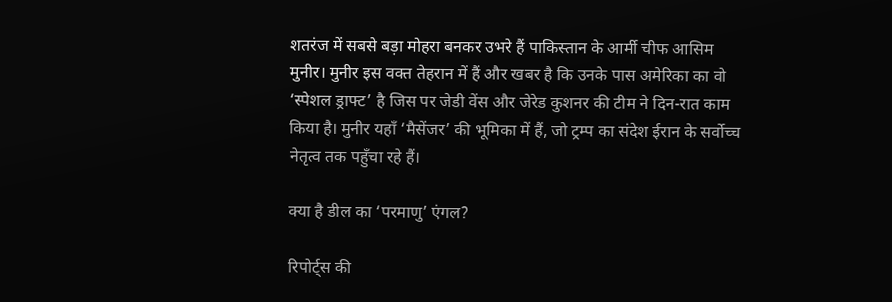शतरंज में सबसे बड़ा मोहरा बनकर उभरे हैं पाकिस्तान के आर्मी चीफ आसिम मुनीर। मुनीर इस वक्त तेहरान में हैं और खबर है कि उनके पास अमेरिका का वो ‘स्पेशल ड्राफ्ट’ है जिस पर जेडी वेंस और जेरेड कुशनर की टीम ने दिन-रात काम किया है। मुनीर यहाँ ‘मैसेंजर’ की भूमिका में हैं, जो ट्रम्प का संदेश ईरान के सर्वोच्च नेतृत्व तक पहुँचा रहे हैं।

क्या है डील का ‘परमाणु’ एंगल?

रिपोर्ट्स की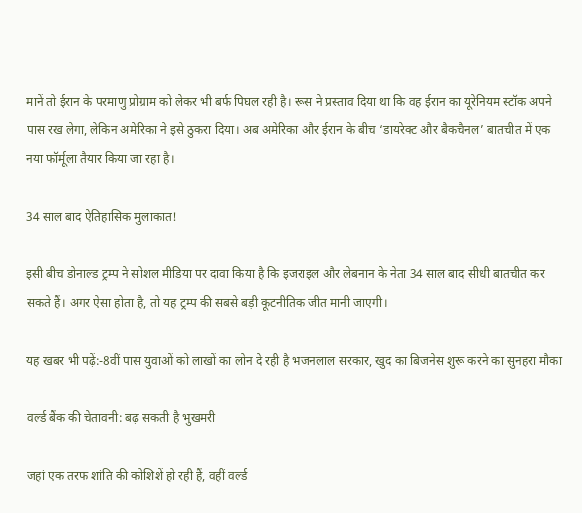मानें तो ईरान के परमाणु प्रोग्राम को लेकर भी बर्फ पिघल रही है। रूस ने प्रस्ताव दिया था कि वह ईरान का यूरेनियम स्टॉक अपने पास रख लेगा, लेकिन अमेरिका ने इसे ठुकरा दिया। अब अमेरिका और ईरान के बीच ‘डायरेक्ट और बैकचैनल’ बातचीत में एक नया फॉर्मूला तैयार किया जा रहा है।

34 साल बाद ऐतिहासिक मुलाकात!

इसी बीच डोनाल्ड ट्रम्प ने सोशल मीडिया पर दावा किया है कि इजराइल और लेबनान के नेता 34 साल बाद सीधी बातचीत कर सकते हैं। अगर ऐसा होता है, तो यह ट्रम्प की सबसे बड़ी कूटनीतिक जीत मानी जाएगी।

यह खबर भी पढ़ें:-8वीं पास युवाओं को लाखों का लोन दे रही है भजनलाल सरकार, खुद का बिजनेस शुरू करने का सुनहरा मौका

वर्ल्ड बैंक की चेतावनी: बढ़ सकती है भुखमरी

जहां एक तरफ शांति की कोशिशें हो रही हैं, वहीं वर्ल्ड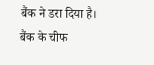बैंक ने डरा दिया है। बैंक के चीफ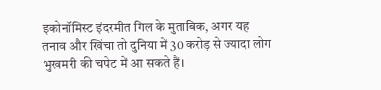इकोनॉमिस्ट इंदरमीत गिल के मुताबिक, अगर यह तनाव और खिंचा तो दुनिया में 30 करोड़ से ज्यादा लोग भुखमरी की चपेट में आ सकते हैं।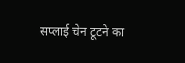सप्लाई चेन टूटने का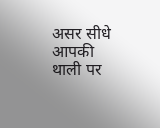असर सीधे आपकी थाली पर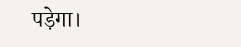पड़ेगा।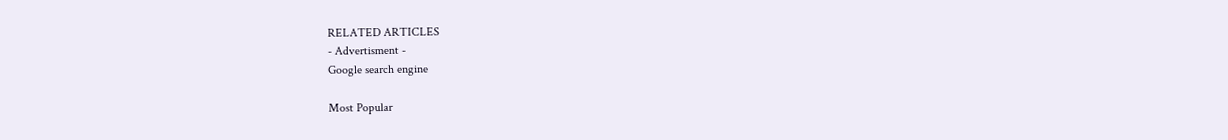RELATED ARTICLES
- Advertisment -
Google search engine

Most Popular